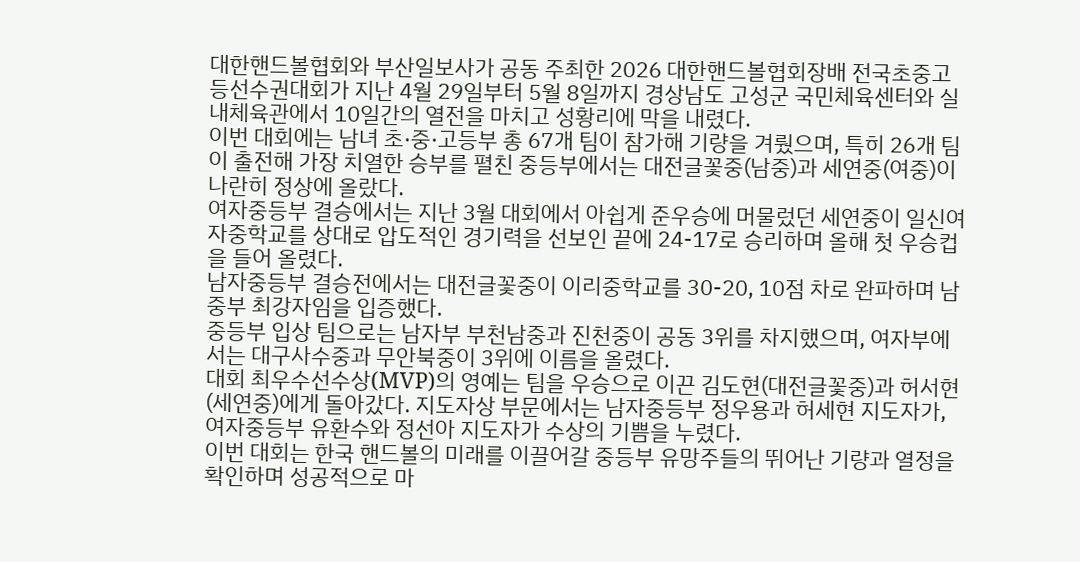대한핸드볼협회와 부산일보사가 공동 주최한 2026 대한핸드볼협회장배 전국초중고등선수권대회가 지난 4월 29일부터 5월 8일까지 경상남도 고성군 국민체육센터와 실내체육관에서 10일간의 열전을 마치고 성황리에 막을 내렸다.
이번 대회에는 남녀 초·중·고등부 총 67개 팀이 참가해 기량을 겨뤘으며, 특히 26개 팀이 출전해 가장 치열한 승부를 펼친 중등부에서는 대전글꽃중(남중)과 세연중(여중)이 나란히 정상에 올랐다.
여자중등부 결승에서는 지난 3월 대회에서 아쉽게 준우승에 머물렀던 세연중이 일신여자중학교를 상대로 압도적인 경기력을 선보인 끝에 24-17로 승리하며 올해 첫 우승컵을 들어 올렸다.
남자중등부 결승전에서는 대전글꽃중이 이리중학교를 30-20, 10점 차로 완파하며 남중부 최강자임을 입증했다.
중등부 입상 팀으로는 남자부 부천남중과 진천중이 공동 3위를 차지했으며, 여자부에서는 대구사수중과 무안북중이 3위에 이름을 올렸다.
대회 최우수선수상(MVP)의 영예는 팀을 우승으로 이끈 김도현(대전글꽃중)과 허서현(세연중)에게 돌아갔다. 지도자상 부문에서는 남자중등부 정우용과 허세현 지도자가, 여자중등부 유환수와 정선아 지도자가 수상의 기쁨을 누렸다.
이번 대회는 한국 핸드볼의 미래를 이끌어갈 중등부 유망주들의 뛰어난 기량과 열정을 확인하며 성공적으로 마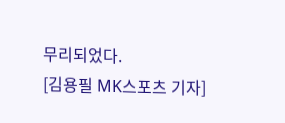무리되었다.
[김용필 MK스포츠 기자]